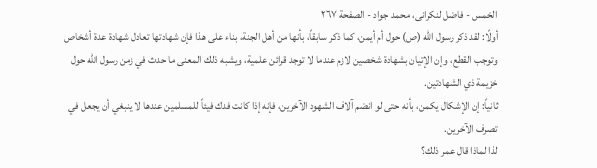الخمس - فاضل لنكرانى، محمد جواد - الصفحة ٢٦٧
أولًا: لقد ذكر رسول الله (ص) حول أم أيمن، كما ذكر سابقاً، بأنها من أهل الجنة، بناء على هذا فإن شهادتها تعادل شهادة عدة أشخاص وتوجب القطع، وإن الإتيان بشهادة شخصين لازم عندما لا توجد قرائن علمية، ويشبه ذلك المعنى ما حدث في زمن رسول الله حول خزيمة ذي الشهادتين.
ثانياً: إن الإشكال يكمن، بأنه حتى لو انضم آلاف الشهود الآخرين، فإنه إذا كانت فدك فيئاً للمسلمين عندها لا ينبغي أن يجعل في تصرف الآخرين.
لذا لماذا قال عمر ذلك؟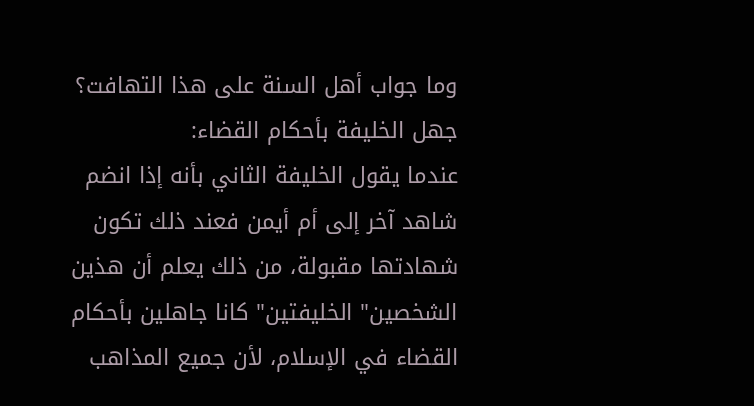وما جواب أهل السنة على هذا التهافت؟
جهل الخليفة بأحكام القضاء:
عندما يقول الخليفة الثاني بأنه إذا انضم شاهد آخر إلى أم أيمن فعند ذلك تكون شهادتها مقبولة، من ذلك يعلم أن هذين الشخصين" الخليفتين" كانا جاهلين بأحكام القضاء في الإسلام، لأن جميع المذاهب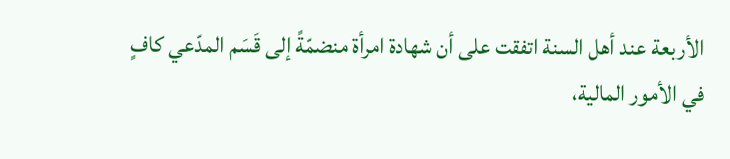الأربعة عند أهل السنة اتفقت على أن شهادة امرأة منضمّةً إلى قَسَم المدّعي كافٍ في الأمور المالية،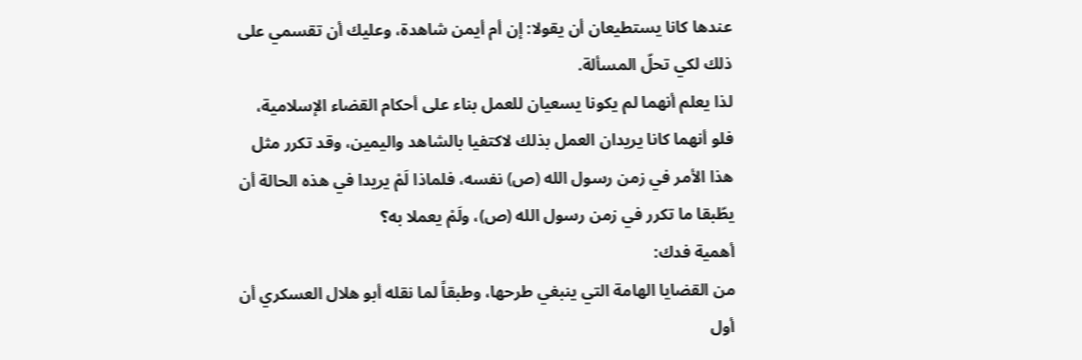عندها كانا يستطيعان أن يقولا: إن أم أيمن شاهدة، وعليك أن تقسمي على ذلك لكي تحلّ المسألة.
لذا يعلم أنهما لم يكونا يسعيان للعمل بناء على أحكام القضاء الإسلامية، فلو أنهما كانا يريدان العمل بذلك لاكتفيا بالشاهد واليمين، وقد تكرر مثل هذا الأمر في زمن رسول الله (ص) نفسه، فلماذا لَمْ يريدا في هذه الحالة أن يطّبقا ما تكرر في زمن رسول الله (ص)، ولَمْ يعملا به؟
أهمية فدك:
من القضايا الهامة التي ينبغي طرحها، وطبقاً لما نقله أبو هلال العسكري أن أول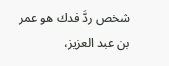شخص ردَّ فدك هو عمر بن عبد العزيز،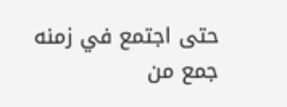حتى اجتمع في زمنه جمع من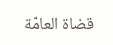قضاة العامّة